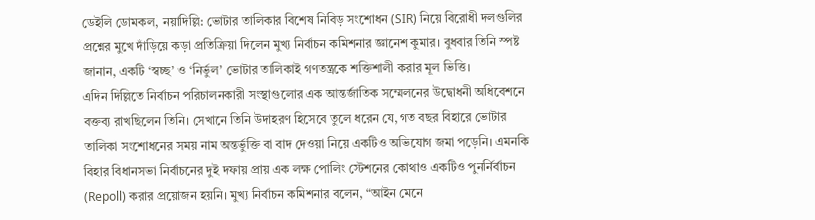ডেইলি ডোমকল, নয়াদিল্লি: ভোটার তালিকার বিশেষ নিবিড় সংশোধন (SIR) নিয়ে বিরোধী দলগুলির প্রশ্নের মুখে দাঁড়িয়ে কড়া প্রতিক্রিয়া দিলেন মুখ্য নির্বাচন কমিশনার জ্ঞানেশ কুমার। বুধবার তিনি স্পষ্ট জানান, একটি ‘স্বচ্ছ’ ও ‘নির্ভুল’ ভোটার তালিকাই গণতন্ত্রকে শক্তিশালী করার মূল ভিত্তি।
এদিন দিল্লিতে নির্বাচন পরিচালনকারী সংস্থাগুলোর এক আন্তর্জাতিক সম্মেলনের উদ্বোধনী অধিবেশনে বক্তব্য রাখছিলেন তিনি। সেখানে তিনি উদাহরণ হিসেবে তুলে ধরেন যে, গত বছর বিহারে ভোটার তালিকা সংশোধনের সময় নাম অন্তর্ভুক্তি বা বাদ দেওয়া নিয়ে একটিও অভিযোগ জমা পড়েনি। এমনকি বিহার বিধানসভা নির্বাচনের দুই দফায় প্রায় এক লক্ষ পোলিং স্টেশনের কোথাও একটিও পুনর্নির্বাচন (Repoll) করার প্রয়োজন হয়নি। মুখ্য নির্বাচন কমিশনার বলেন, “আইন মেনে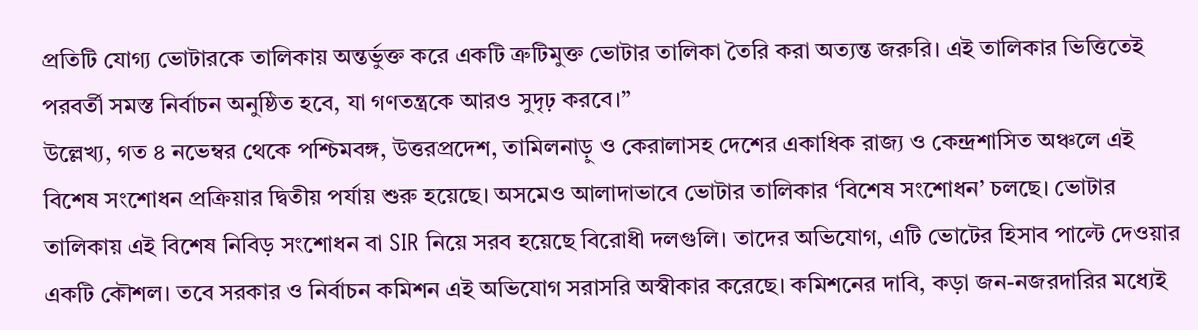প্রতিটি যোগ্য ভোটারকে তালিকায় অন্তর্ভুক্ত করে একটি ত্রুটিমুক্ত ভোটার তালিকা তৈরি করা অত্যন্ত জরুরি। এই তালিকার ভিত্তিতেই পরবর্তী সমস্ত নির্বাচন অনুষ্ঠিত হবে, যা গণতন্ত্রকে আরও সুদৃঢ় করবে।”
উল্লেখ্য, গত ৪ নভেম্বর থেকে পশ্চিমবঙ্গ, উত্তরপ্রদেশ, তামিলনাড়ু ও কেরালাসহ দেশের একাধিক রাজ্য ও কেন্দ্রশাসিত অঞ্চলে এই বিশেষ সংশোধন প্রক্রিয়ার দ্বিতীয় পর্যায় শুরু হয়েছে। অসমেও আলাদাভাবে ভোটার তালিকার ‘বিশেষ সংশোধন’ চলছে। ভোটার তালিকায় এই বিশেষ নিবিড় সংশোধন বা SIR নিয়ে সরব হয়েছে বিরোধী দলগুলি। তাদের অভিযোগ, এটি ভোটের হিসাব পাল্টে দেওয়ার একটি কৌশল। তবে সরকার ও নির্বাচন কমিশন এই অভিযোগ সরাসরি অস্বীকার করেছে। কমিশনের দাবি, কড়া জন-নজরদারির মধ্যেই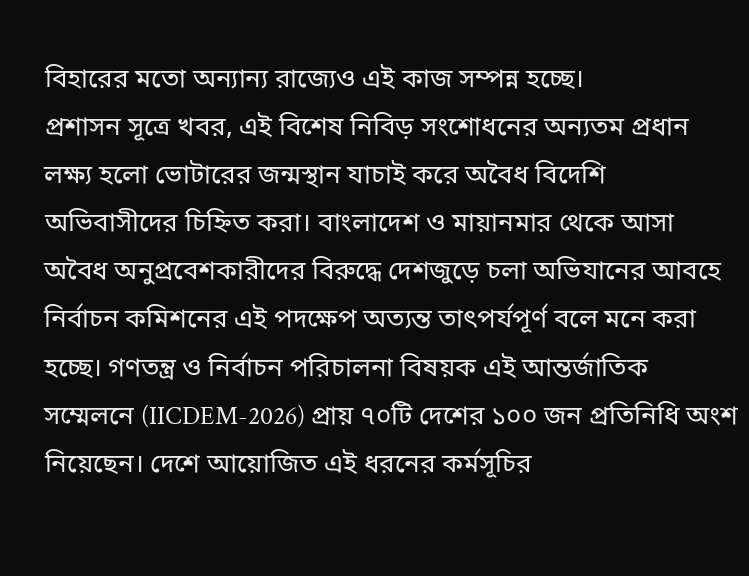বিহারের মতো অন্যান্য রাজ্যেও এই কাজ সম্পন্ন হচ্ছে।
প্রশাসন সূত্রে খবর, এই বিশেষ নিবিড় সংশোধনের অন্যতম প্রধান লক্ষ্য হলো ভোটারের জন্মস্থান যাচাই করে অবৈধ বিদেশি অভিবাসীদের চিহ্নিত করা। বাংলাদেশ ও মায়ানমার থেকে আসা অবৈধ অনুপ্রবেশকারীদের বিরুদ্ধে দেশজুড়ে চলা অভিযানের আবহে নির্বাচন কমিশনের এই পদক্ষেপ অত্যন্ত তাৎপর্যপূর্ণ বলে মনে করা হচ্ছে। গণতন্ত্র ও নির্বাচন পরিচালনা বিষয়ক এই আন্তর্জাতিক সম্মেলনে (IICDEM-2026) প্রায় ৭০টি দেশের ১০০ জন প্রতিনিধি অংশ নিয়েছেন। দেশে আয়োজিত এই ধরনের কর্মসূচির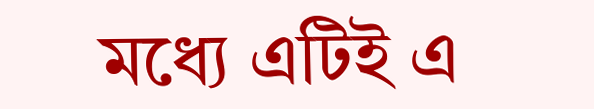মধ্যে এটিই এ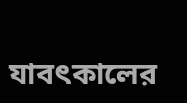যাবৎকালের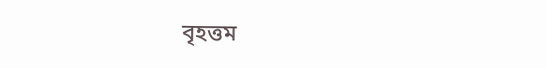বৃহত্তম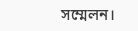সম্মেলন।